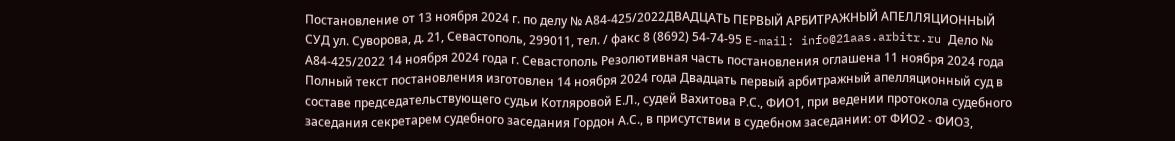Постановление от 13 ноября 2024 г. по делу № А84-425/2022ДВАДЦАТЬ ПЕРВЫЙ АРБИТРАЖНЫЙ АПЕЛЛЯЦИОННЫЙ СУД ул. Суворова, д. 21, Севастополь, 299011, тел. / факс 8 (8692) 54-74-95 E-mail: info@21aas.arbitr.ru Дело № А84-425/2022 14 ноября 2024 года г. Севастополь Резолютивная часть постановления оглашена 11 ноября 2024 года Полный текст постановления изготовлен 14 ноября 2024 года Двадцать первый арбитражный апелляционный суд в составе председательствующего судьи Котляровой Е.Л., судей Вахитова Р.С., ФИО1, при ведении протокола судебного заседания секретарем судебного заседания Гордон А.С., в присутствии в судебном заседании: от ФИО2 - ФИО3,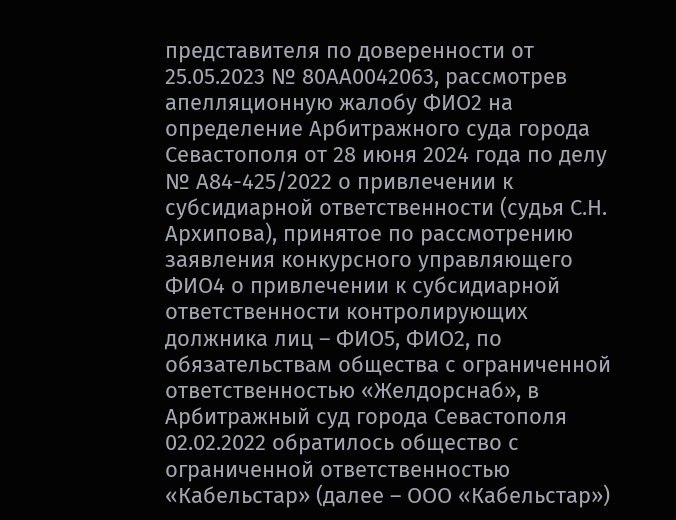представителя по доверенности от 25.05.2023 № 80АА0042063, рассмотрев апелляционную жалобу ФИО2 на определение Арбитражного суда города Севастополя от 28 июня 2024 года по делу № А84-425/2022 о привлечении к субсидиарной ответственности (судья С.Н. Архипова), принятое по рассмотрению заявления конкурсного управляющего ФИО4 о привлечении к субсидиарной ответственности контролирующих должника лиц – ФИО5, ФИО2, по обязательствам общества с ограниченной ответственностью «Желдорснаб», в Арбитражный суд города Севастополя 02.02.2022 обратилось общество с ограниченной ответственностью «Кабельстар» (далее – ООО «Кабельстар»)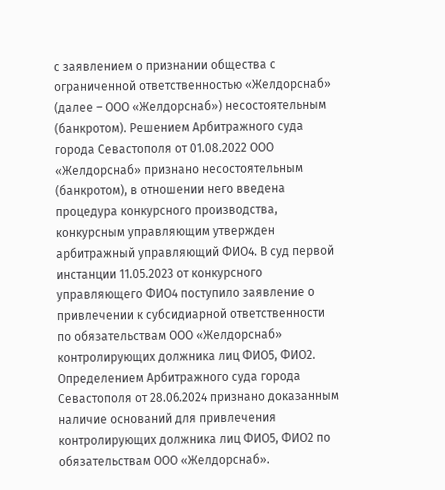с заявлением о признании общества с ограниченной ответственностью «Желдорснаб» (далее – ООО «Желдорснаб») несостоятельным (банкротом). Решением Арбитражного суда города Севастополя от 01.08.2022 ООО «Желдорснаб» признано несостоятельным (банкротом), в отношении него введена процедура конкурсного производства, конкурсным управляющим утвержден арбитражный управляющий ФИО4. В суд первой инстанции 11.05.2023 от конкурсного управляющего ФИО4 поступило заявление о привлечении к субсидиарной ответственности по обязательствам ООО «Желдорснаб» контролирующих должника лиц ФИО5, ФИО2. Определением Арбитражного суда города Севастополя от 28.06.2024 признано доказанным наличие оснований для привлечения контролирующих должника лиц ФИО5, ФИО2 по обязательствам ООО «Желдорснаб».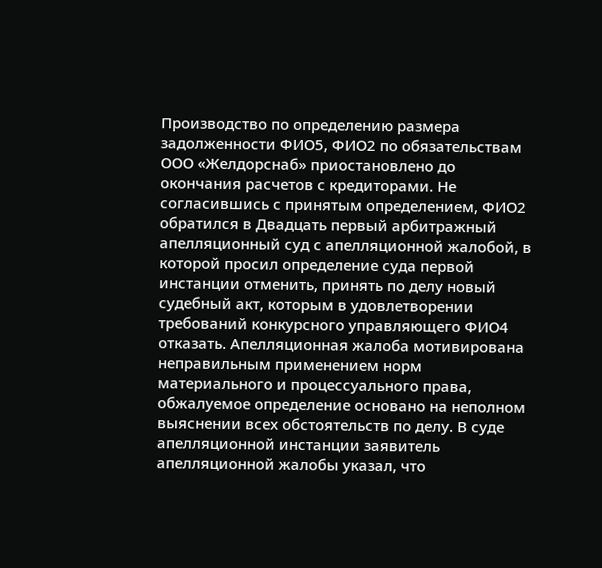Производство по определению размера задолженности ФИО5, ФИО2 по обязательствам ООО «Желдорснаб» приостановлено до окончания расчетов с кредиторами. Не согласившись с принятым определением, ФИО2 обратился в Двадцать первый арбитражный апелляционный суд с апелляционной жалобой, в которой просил определение суда первой инстанции отменить, принять по делу новый судебный акт, которым в удовлетворении требований конкурсного управляющего ФИО4 отказать. Апелляционная жалоба мотивирована неправильным применением норм материального и процессуального права, обжалуемое определение основано на неполном выяснении всех обстоятельств по делу. В суде апелляционной инстанции заявитель апелляционной жалобы указал, что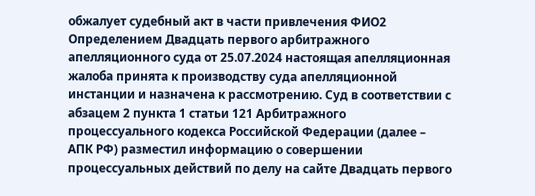обжалует судебный акт в части привлечения ФИО2 Определением Двадцать первого арбитражного апелляционного суда от 25.07.2024 настоящая апелляционная жалоба принята к производству суда апелляционной инстанции и назначена к рассмотрению. Суд в соответствии с абзацем 2 пункта 1 статьи 121 Арбитражного процессуального кодекса Российской Федерации (далее – АПК РФ) разместил информацию о совершении процессуальных действий по делу на сайте Двадцать первого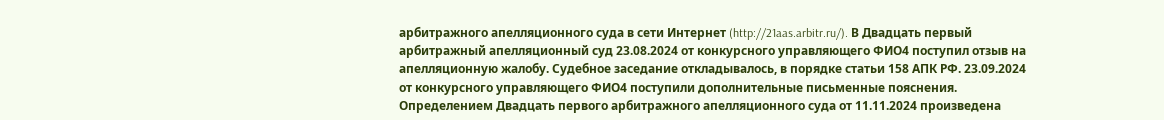арбитражного апелляционного суда в сети Интернет (http://21aas.arbitr.ru/). В Двадцать первый арбитражный апелляционный суд 23.08.2024 от конкурсного управляющего ФИО4 поступил отзыв на апелляционную жалобу. Судебное заседание откладывалось, в порядке статьи 158 АПК РФ. 23.09.2024 от конкурсного управляющего ФИО4 поступили дополнительные письменные пояснения. Определением Двадцать первого арбитражного апелляционного суда от 11.11.2024 произведена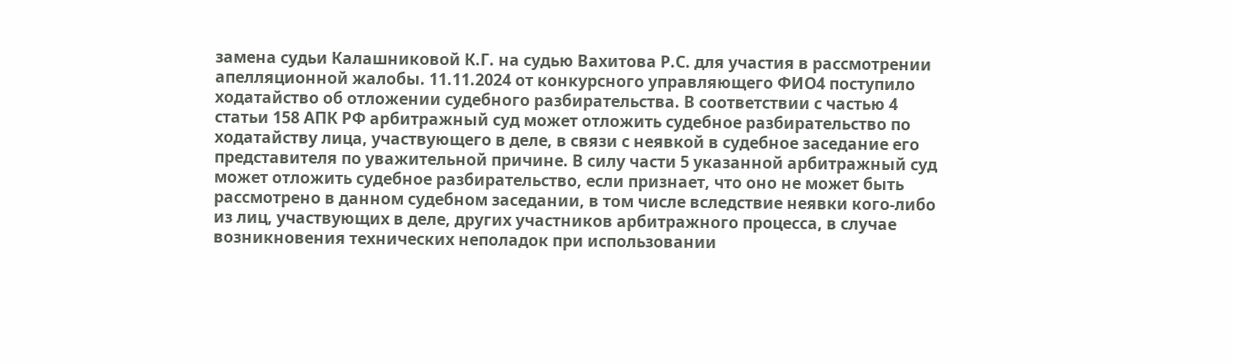замена судьи Калашниковой К.Г. на судью Вахитова Р.С. для участия в рассмотрении апелляционной жалобы. 11.11.2024 от конкурсного управляющего ФИО4 поступило ходатайство об отложении судебного разбирательства. В соответствии с частью 4 статьи 158 АПК РФ арбитражный суд может отложить судебное разбирательство по ходатайству лица, участвующего в деле, в связи с неявкой в судебное заседание его представителя по уважительной причине. В силу части 5 указанной арбитражный суд может отложить судебное разбирательство, если признает, что оно не может быть рассмотрено в данном судебном заседании, в том числе вследствие неявки кого-либо из лиц, участвующих в деле, других участников арбитражного процесса, в случае возникновения технических неполадок при использовании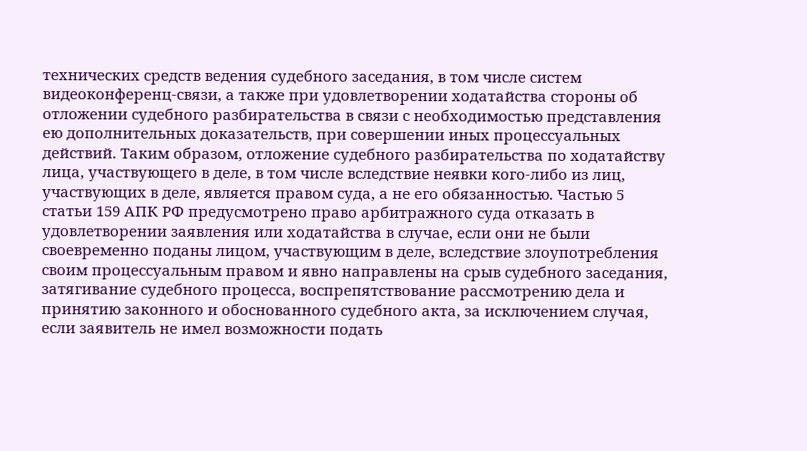технических средств ведения судебного заседания, в том числе систем видеоконференц-связи, а также при удовлетворении ходатайства стороны об отложении судебного разбирательства в связи с необходимостью представления ею дополнительных доказательств, при совершении иных процессуальных действий. Таким образом, отложение судебного разбирательства по ходатайству лица, участвующего в деле, в том числе вследствие неявки кого-либо из лиц, участвующих в деле, является правом суда, а не его обязанностью. Частью 5 статьи 159 АПК РФ предусмотрено право арбитражного суда отказать в удовлетворении заявления или ходатайства в случае, если они не были своевременно поданы лицом, участвующим в деле, вследствие злоупотребления своим процессуальным правом и явно направлены на срыв судебного заседания, затягивание судебного процесса, воспрепятствование рассмотрению дела и принятию законного и обоснованного судебного акта, за исключением случая, если заявитель не имел возможности подать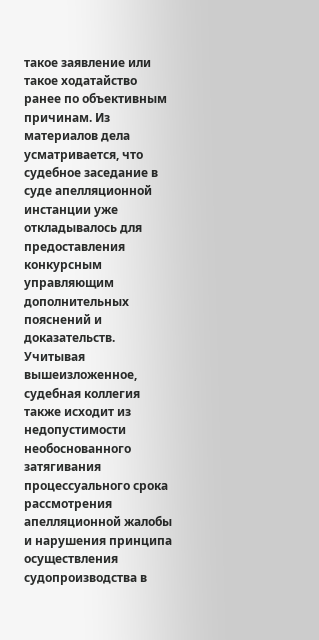такое заявление или такое ходатайство ранее по объективным причинам. Из материалов дела усматривается, что судебное заседание в суде апелляционной инстанции уже откладывалось для предоставления конкурсным управляющим дополнительных пояснений и доказательств. Учитывая вышеизложенное, судебная коллегия также исходит из недопустимости необоснованного затягивания процессуального срока рассмотрения апелляционной жалобы и нарушения принципа осуществления судопроизводства в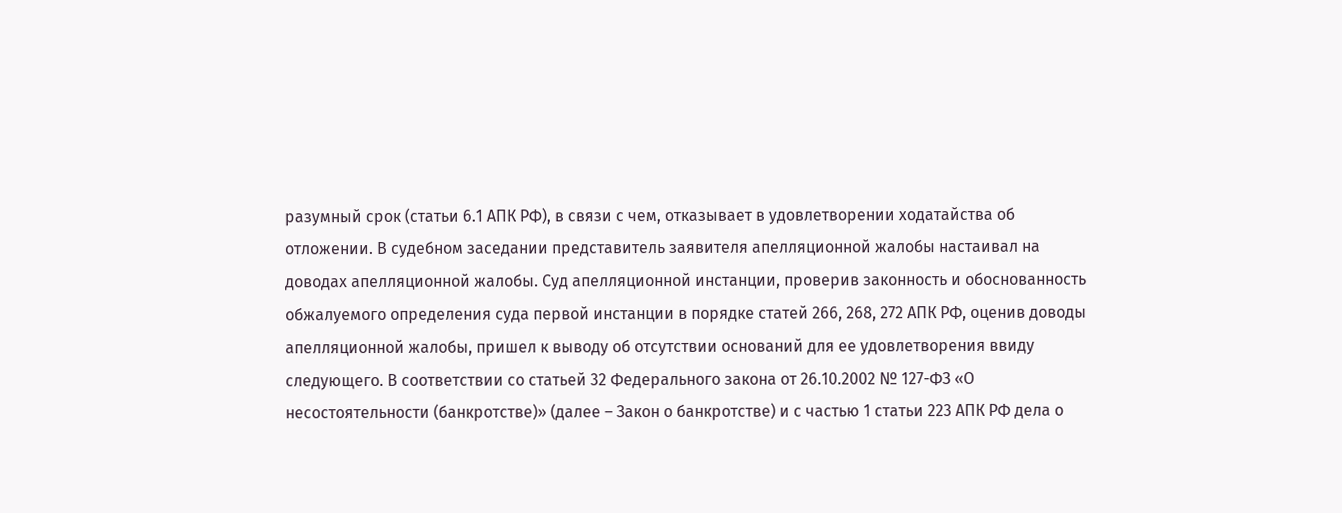разумный срок (статьи 6.1 АПК РФ), в связи с чем, отказывает в удовлетворении ходатайства об отложении. В судебном заседании представитель заявителя апелляционной жалобы настаивал на доводах апелляционной жалобы. Суд апелляционной инстанции, проверив законность и обоснованность обжалуемого определения суда первой инстанции в порядке статей 266, 268, 272 АПК РФ, оценив доводы апелляционной жалобы, пришел к выводу об отсутствии оснований для ее удовлетворения ввиду следующего. В соответствии со статьей 32 Федерального закона от 26.10.2002 № 127-ФЗ «О несостоятельности (банкротстве)» (далее – Закон о банкротстве) и с частью 1 статьи 223 АПК РФ дела о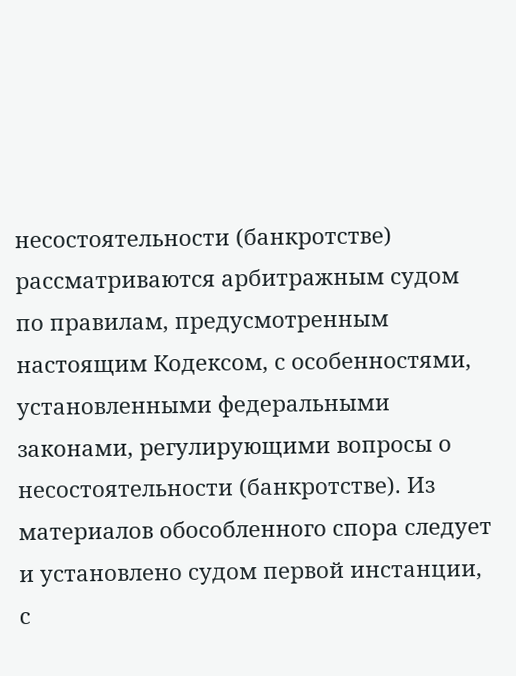несостоятельности (банкротстве) рассматриваются арбитражным судом по правилам, предусмотренным настоящим Кодексом, с особенностями, установленными федеральными законами, регулирующими вопросы о несостоятельности (банкротстве). Из материалов обособленного спора следует и установлено судом первой инстанции, с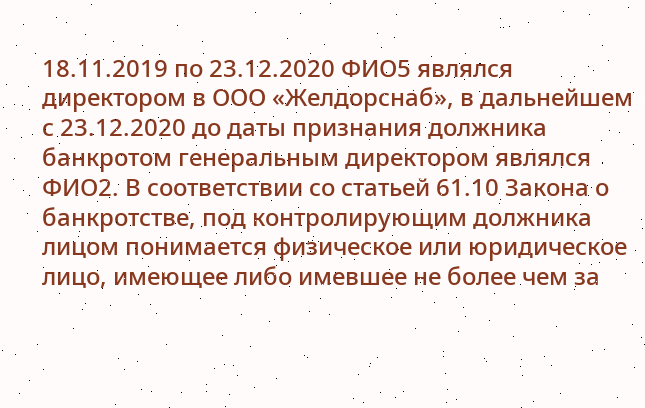18.11.2019 по 23.12.2020 ФИО5 являлся директором в ООО «Желдорснаб», в дальнейшем с 23.12.2020 до даты признания должника банкротом генеральным директором являлся ФИО2. В соответствии со статьей 61.10 Закона о банкротстве, под контролирующим должника лицом понимается физическое или юридическое лицо, имеющее либо имевшее не более чем за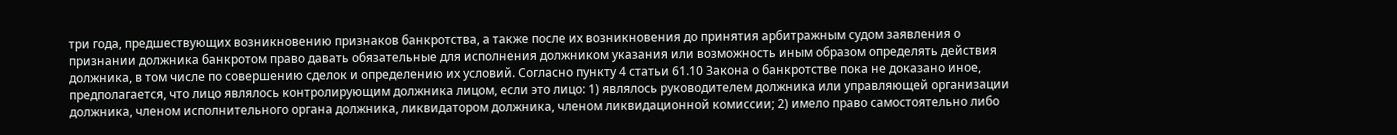три года, предшествующих возникновению признаков банкротства, а также после их возникновения до принятия арбитражным судом заявления о признании должника банкротом право давать обязательные для исполнения должником указания или возможность иным образом определять действия должника, в том числе по совершению сделок и определению их условий. Согласно пункту 4 статьи 61.10 Закона о банкротстве пока не доказано иное, предполагается, что лицо являлось контролирующим должника лицом, если это лицо: 1) являлось руководителем должника или управляющей организации должника, членом исполнительного органа должника, ликвидатором должника, членом ликвидационной комиссии; 2) имело право самостоятельно либо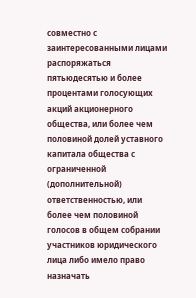совместно с заинтересованными лицами распоряжаться пятьюдесятью и более процентами голосующих акций акционерного общества, или более чем половиной долей уставного капитала общества с ограниченной (дополнительной) ответственностью, или более чем половиной голосов в общем собрании участников юридического лица либо имело право назначать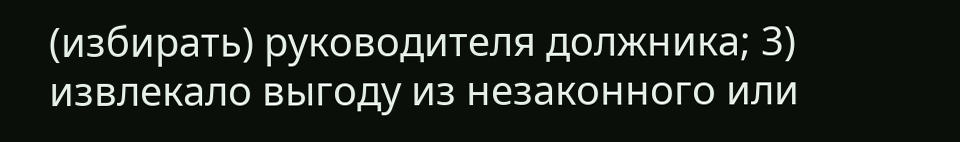(избирать) руководителя должника; 3) извлекало выгоду из незаконного или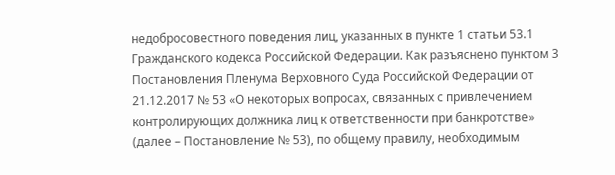недобросовестного поведения лиц, указанных в пункте 1 статьи 53.1 Гражданского кодекса Российской Федерации. Как разъяснено пунктом 3 Постановления Пленума Верховного Суда Российской Федерации от 21.12.2017 № 53 «О некоторых вопросах, связанных с привлечением контролирующих должника лиц к ответственности при банкротстве» (далее – Постановление № 53), по общему правилу, необходимым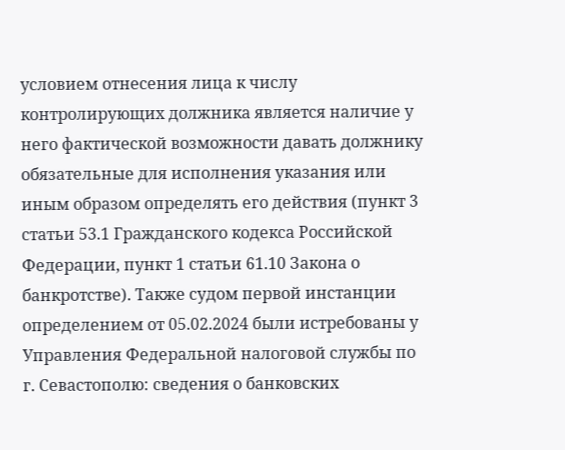условием отнесения лица к числу контролирующих должника является наличие у него фактической возможности давать должнику обязательные для исполнения указания или иным образом определять его действия (пункт 3 статьи 53.1 Гражданского кодекса Российской Федерации, пункт 1 статьи 61.10 Закона о банкротстве). Также судом первой инстанции определением от 05.02.2024 были истребованы у Управления Федеральной налоговой службы по г. Севастополю: сведения о банковских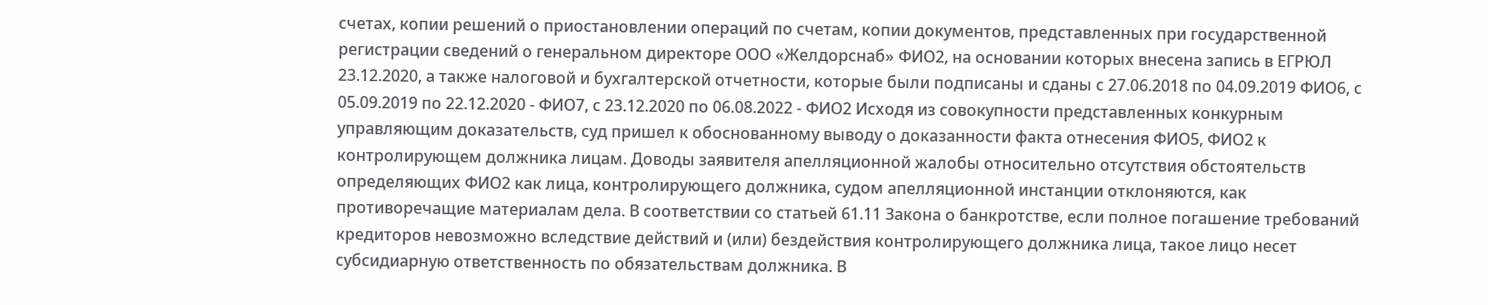счетах, копии решений о приостановлении операций по счетам, копии документов, представленных при государственной регистрации сведений о генеральном директоре ООО «Желдорснаб» ФИО2, на основании которых внесена запись в ЕГРЮЛ 23.12.2020, а также налоговой и бухгалтерской отчетности, которые были подписаны и сданы с 27.06.2018 по 04.09.2019 ФИО6, с 05.09.2019 по 22.12.2020 - ФИО7, с 23.12.2020 по 06.08.2022 - ФИО2 Исходя из совокупности представленных конкурным управляющим доказательств, суд пришел к обоснованному выводу о доказанности факта отнесения ФИО5, ФИО2 к контролирующем должника лицам. Доводы заявителя апелляционной жалобы относительно отсутствия обстоятельств определяющих ФИО2 как лица, контролирующего должника, судом апелляционной инстанции отклоняются, как противоречащие материалам дела. В соответствии со статьей 61.11 Закона о банкротстве, если полное погашение требований кредиторов невозможно вследствие действий и (или) бездействия контролирующего должника лица, такое лицо несет субсидиарную ответственность по обязательствам должника. В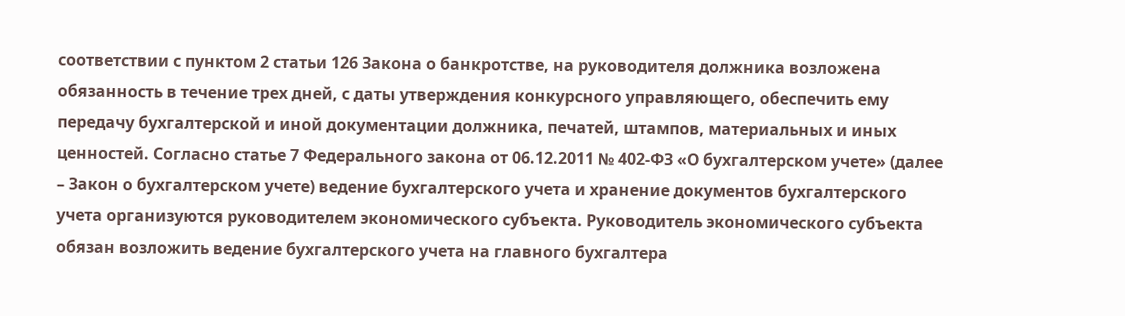соответствии с пунктом 2 статьи 126 Закона о банкротстве, на руководителя должника возложена обязанность в течение трех дней, с даты утверждения конкурсного управляющего, обеспечить ему передачу бухгалтерской и иной документации должника, печатей, штампов, материальных и иных ценностей. Согласно статье 7 Федерального закона от 06.12.2011 № 402-ФЗ «О бухгалтерском учете» (далее – Закон о бухгалтерском учете) ведение бухгалтерского учета и хранение документов бухгалтерского учета организуются руководителем экономического субъекта. Руководитель экономического субъекта обязан возложить ведение бухгалтерского учета на главного бухгалтера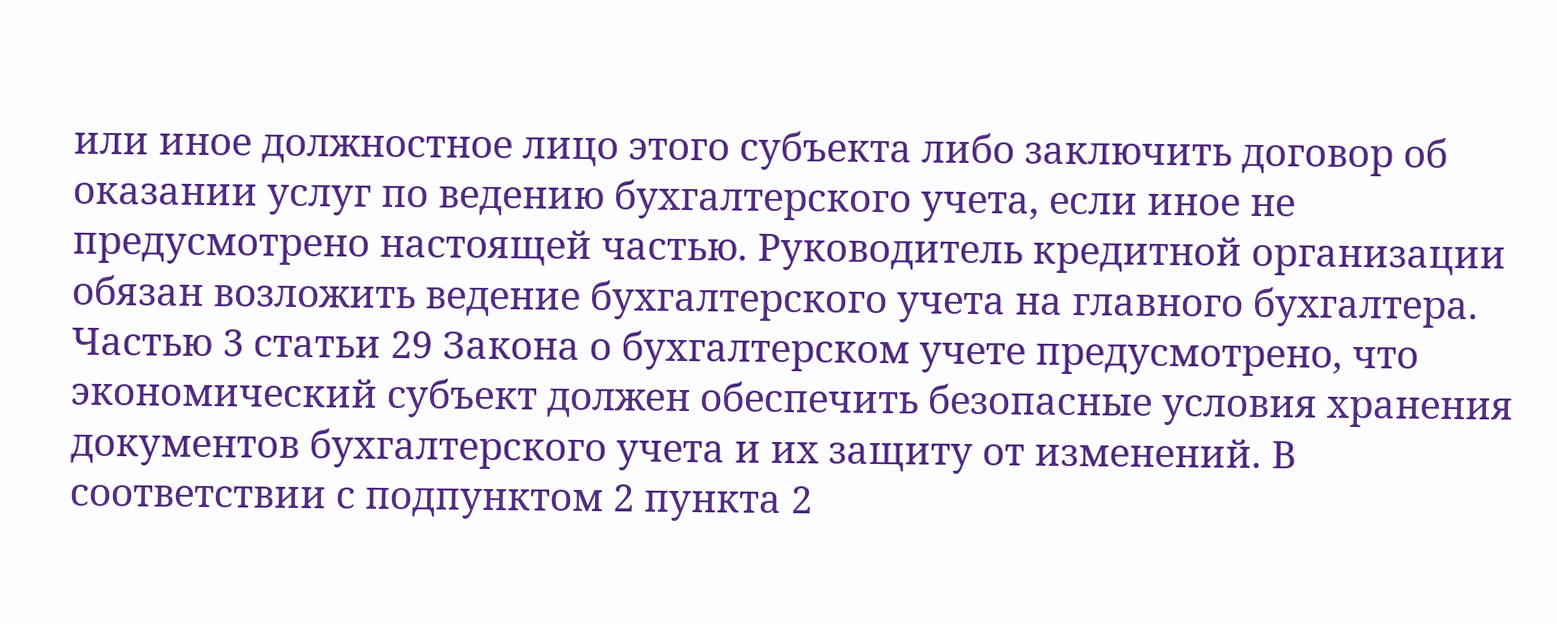или иное должностное лицо этого субъекта либо заключить договор об оказании услуг по ведению бухгалтерского учета, если иное не предусмотрено настоящей частью. Руководитель кредитной организации обязан возложить ведение бухгалтерского учета на главного бухгалтера. Частью 3 статьи 29 Закона о бухгалтерском учете предусмотрено, что экономический субъект должен обеспечить безопасные условия хранения документов бухгалтерского учета и их защиту от изменений. В соответствии с подпунктом 2 пункта 2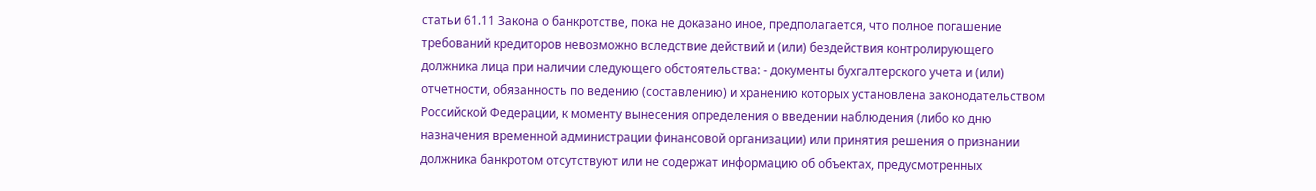статьи 61.11 Закона о банкротстве, пока не доказано иное, предполагается, что полное погашение требований кредиторов невозможно вследствие действий и (или) бездействия контролирующего должника лица при наличии следующего обстоятельства: - документы бухгалтерского учета и (или) отчетности, обязанность по ведению (составлению) и хранению которых установлена законодательством Российской Федерации, к моменту вынесения определения о введении наблюдения (либо ко дню назначения временной администрации финансовой организации) или принятия решения о признании должника банкротом отсутствуют или не содержат информацию об объектах, предусмотренных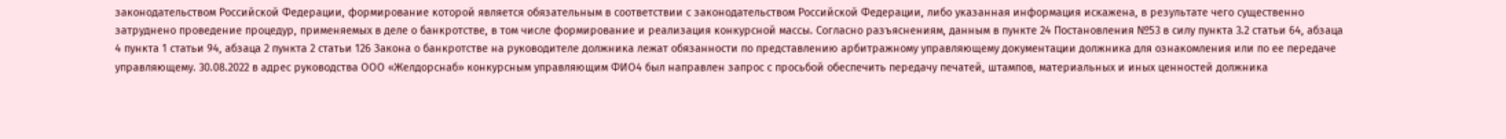законодательством Российской Федерации, формирование которой является обязательным в соответствии с законодательством Российской Федерации, либо указанная информация искажена, в результате чего существенно затруднено проведение процедур, применяемых в деле о банкротстве, в том числе формирование и реализация конкурсной массы. Согласно разъяснениям, данным в пункте 24 Постановления №53 в силу пункта 3.2 статьи 64, абзаца 4 пункта 1 статьи 94, абзаца 2 пункта 2 статьи 126 Закона о банкротстве на руководителе должника лежат обязанности по представлению арбитражному управляющему документации должника для ознакомления или по ее передаче управляющему. 30.08.2022 в адрес руководства ООО «Желдорснаб» конкурсным управляющим ФИО4 был направлен запрос с просьбой обеспечить передачу печатей, штампов, материальных и иных ценностей должника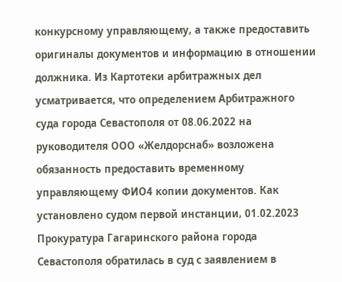конкурсному управляющему, а также предоставить оригиналы документов и информацию в отношении должника. Из Картотеки арбитражных дел усматривается, что определением Арбитражного суда города Севастополя от 08.06.2022 на руководителя ООО «Желдорснаб» возложена обязанность предоставить временному управляющему ФИО4 копии документов. Как установлено судом первой инстанции, 01.02.2023 Прокуратура Гагаринского района города Севастополя обратилась в суд с заявлением в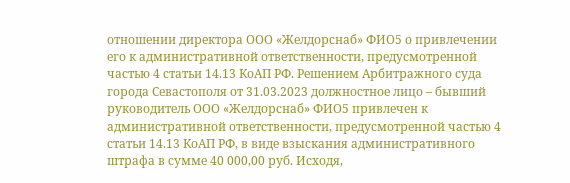отношении директора ООО «Желдорснаб» ФИО5 о привлечении его к административной ответственности, предусмотренной частью 4 статьи 14.13 КоАП РФ. Решением Арбитражного суда города Севастополя от 31.03.2023 должностное лицо – бывший руководитель ООО «Желдорснаб» ФИО5 привлечен к административной ответственности, предусмотренной частью 4 статьи 14.13 КоАП РФ, в виде взыскания административного штрафа в сумме 40 000,00 руб. Исходя,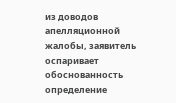из доводов апелляционной жалобы, заявитель оспаривает обоснованность определение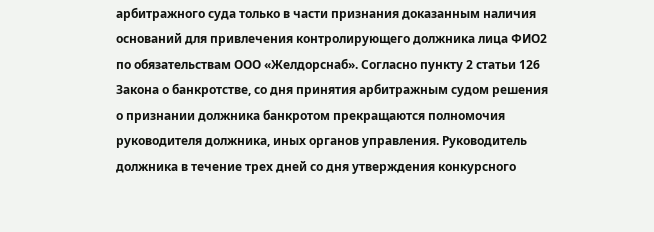арбитражного суда только в части признания доказанным наличия оснований для привлечения контролирующего должника лица ФИО2 по обязательствам ООО «Желдорснаб». Согласно пункту 2 статьи 126 Закона о банкротстве, со дня принятия арбитражным судом решения о признании должника банкротом прекращаются полномочия руководителя должника, иных органов управления. Руководитель должника в течение трех дней со дня утверждения конкурсного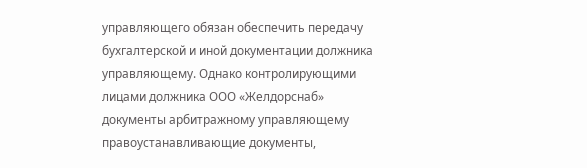управляющего обязан обеспечить передачу бухгалтерской и иной документации должника управляющему. Однако контролирующими лицами должника ООО «Желдорснаб» документы арбитражному управляющему правоустанавливающие документы,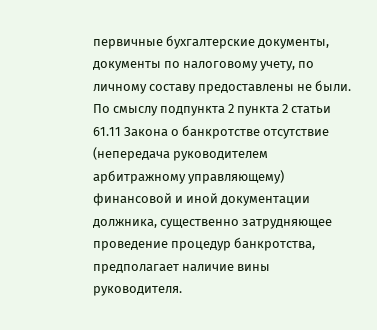первичные бухгалтерские документы, документы по налоговому учету, по личному составу предоставлены не были. По смыслу подпункта 2 пункта 2 статьи 61.11 Закона о банкротстве отсутствие (непередача руководителем арбитражному управляющему) финансовой и иной документации должника, существенно затрудняющее проведение процедур банкротства, предполагает наличие вины руководителя.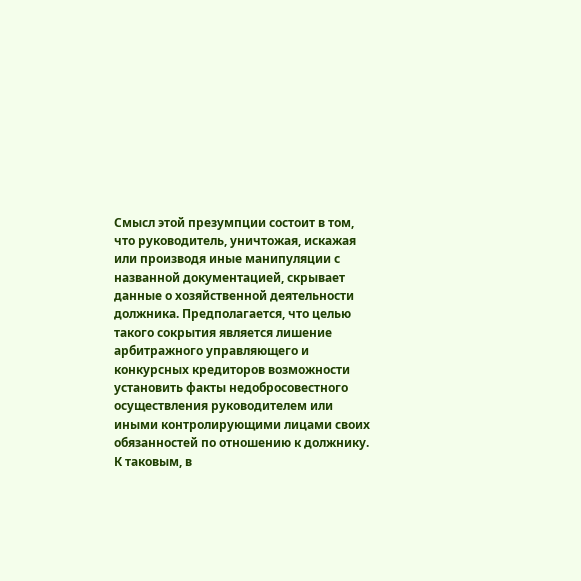Смысл этой презумпции состоит в том, что руководитель, уничтожая, искажая или производя иные манипуляции с названной документацией, скрывает данные о хозяйственной деятельности должника. Предполагается, что целью такого сокрытия является лишение арбитражного управляющего и конкурсных кредиторов возможности установить факты недобросовестного осуществления руководителем или иными контролирующими лицами своих обязанностей по отношению к должнику. К таковым, в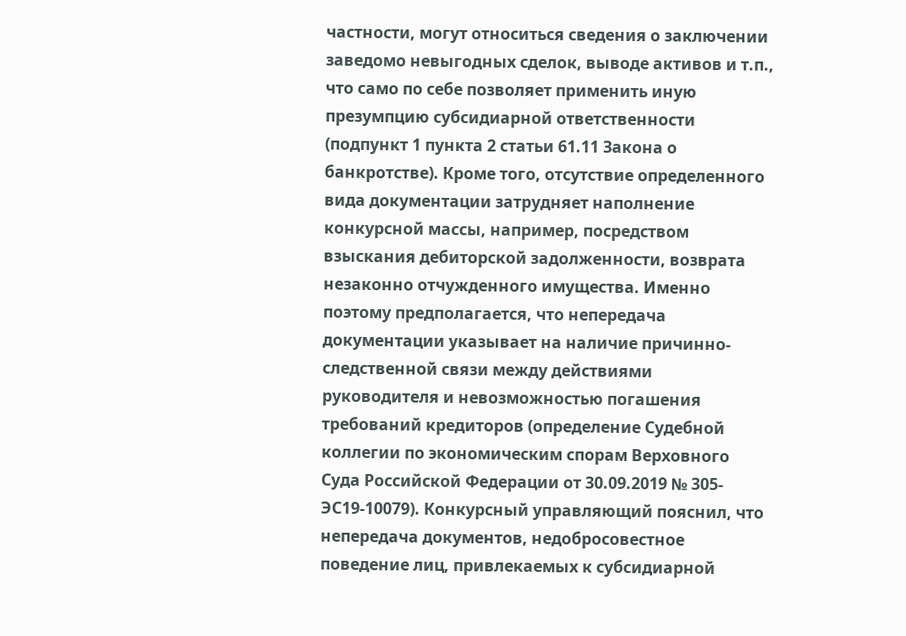частности, могут относиться сведения о заключении заведомо невыгодных сделок, выводе активов и т.п., что само по себе позволяет применить иную презумпцию субсидиарной ответственности (подпункт 1 пункта 2 статьи 61.11 Закона о банкротстве). Кроме того, отсутствие определенного вида документации затрудняет наполнение конкурсной массы, например, посредством взыскания дебиторской задолженности, возврата незаконно отчужденного имущества. Именно поэтому предполагается, что непередача документации указывает на наличие причинно-следственной связи между действиями руководителя и невозможностью погашения требований кредиторов (определение Судебной коллегии по экономическим спорам Верховного Суда Российской Федерации от 30.09.2019 № 305-ЭС19-10079). Конкурсный управляющий пояснил, что непередача документов, недобросовестное поведение лиц, привлекаемых к субсидиарной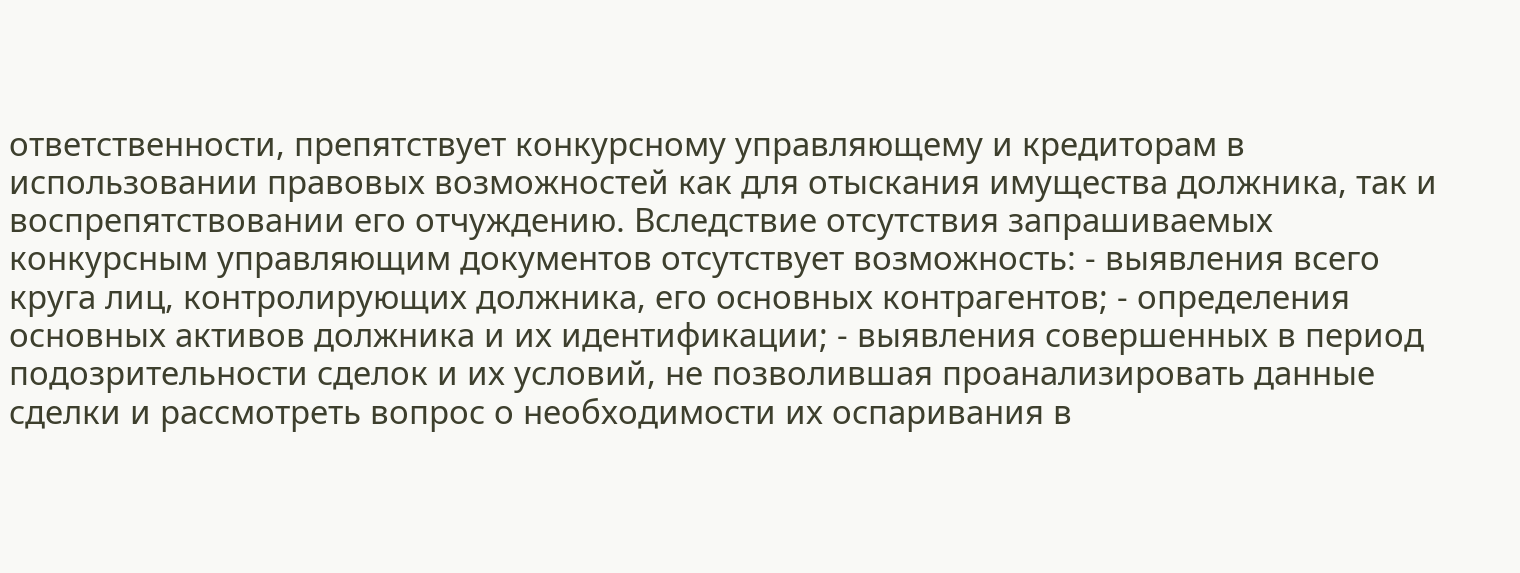ответственности, препятствует конкурсному управляющему и кредиторам в использовании правовых возможностей как для отыскания имущества должника, так и воспрепятствовании его отчуждению. Вследствие отсутствия запрашиваемых конкурсным управляющим документов отсутствует возможность: - выявления всего круга лиц, контролирующих должника, его основных контрагентов; - определения основных активов должника и их идентификации; - выявления совершенных в период подозрительности сделок и их условий, не позволившая проанализировать данные сделки и рассмотреть вопрос о необходимости их оспаривания в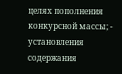целях пополнения конкурсной массы; - установления содержания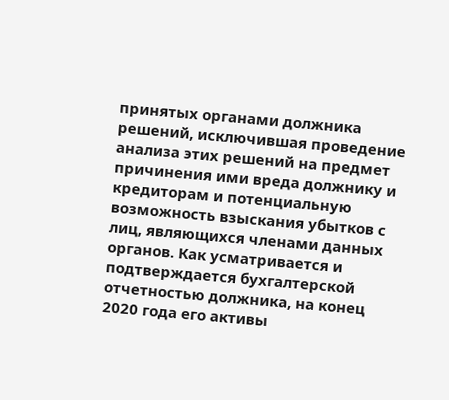принятых органами должника решений, исключившая проведение анализа этих решений на предмет причинения ими вреда должнику и кредиторам и потенциальную возможность взыскания убытков с лиц, являющихся членами данных органов. Как усматривается и подтверждается бухгалтерской отчетностью должника, на конец 2020 года его активы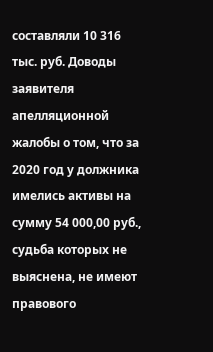составляли 10 316 тыс. руб. Доводы заявителя апелляционной жалобы о том, что за 2020 год у должника имелись активы на сумму 54 000,00 руб., судьба которых не выяснена, не имеют правового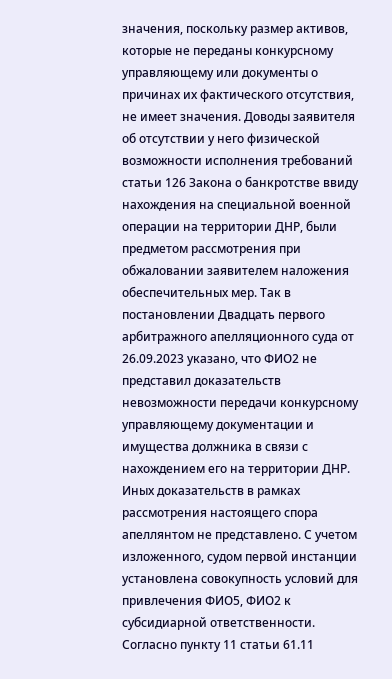значения, поскольку размер активов, которые не переданы конкурсному управляющему или документы о причинах их фактического отсутствия, не имеет значения. Доводы заявителя об отсутствии у него физической возможности исполнения требований статьи 126 Закона о банкротстве ввиду нахождения на специальной военной операции на территории ДНР, были предметом рассмотрения при обжаловании заявителем наложения обеспечительных мер. Так в постановлении Двадцать первого арбитражного апелляционного суда от 26.09.2023 указано, что ФИО2 не представил доказательств невозможности передачи конкурсному управляющему документации и имущества должника в связи с нахождением его на территории ДНР. Иных доказательств в рамках рассмотрения настоящего спора апеллянтом не представлено. С учетом изложенного, судом первой инстанции установлена совокупность условий для привлечения ФИО5, ФИО2 к субсидиарной ответственности. Согласно пункту 11 статьи 61.11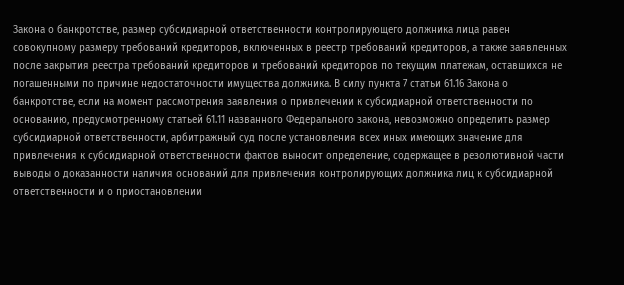Закона о банкротстве, размер субсидиарной ответственности контролирующего должника лица равен совокупному размеру требований кредиторов, включенных в реестр требований кредиторов, а также заявленных после закрытия реестра требований кредиторов и требований кредиторов по текущим платежам, оставшихся не погашенными по причине недостаточности имущества должника. В силу пункта 7 статьи 61.16 Закона о банкротстве, если на момент рассмотрения заявления о привлечении к субсидиарной ответственности по основанию, предусмотренному статьей 61.11 названного Федерального закона, невозможно определить размер субсидиарной ответственности, арбитражный суд после установления всех иных имеющих значение для привлечения к субсидиарной ответственности фактов выносит определение, содержащее в резолютивной части выводы о доказанности наличия оснований для привлечения контролирующих должника лиц к субсидиарной ответственности и о приостановлении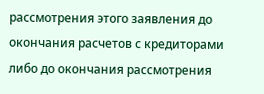рассмотрения этого заявления до окончания расчетов с кредиторами либо до окончания рассмотрения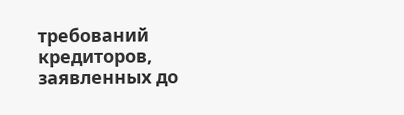требований кредиторов, заявленных до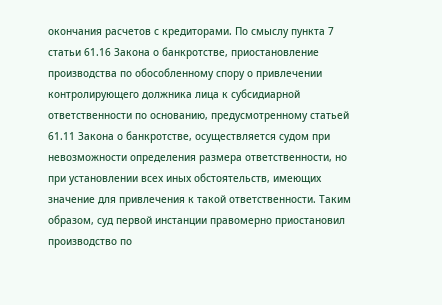окончания расчетов с кредиторами. По смыслу пункта 7 статьи 61.16 Закона о банкротстве, приостановление производства по обособленному спору о привлечении контролирующего должника лица к субсидиарной ответственности по основанию, предусмотренному статьей 61.11 Закона о банкротстве, осуществляется судом при невозможности определения размера ответственности, но при установлении всех иных обстоятельств, имеющих значение для привлечения к такой ответственности. Таким образом, суд первой инстанции правомерно приостановил производство по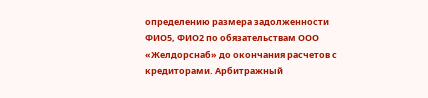определению размера задолженности ФИО5, ФИО2 по обязательствам ООО «Желдорснаб» до окончания расчетов с кредиторами. Арбитражный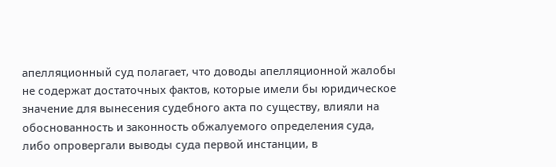апелляционный суд полагает, что доводы апелляционной жалобы не содержат достаточных фактов, которые имели бы юридическое значение для вынесения судебного акта по существу, влияли на обоснованность и законность обжалуемого определения суда, либо опровергали выводы суда первой инстанции, в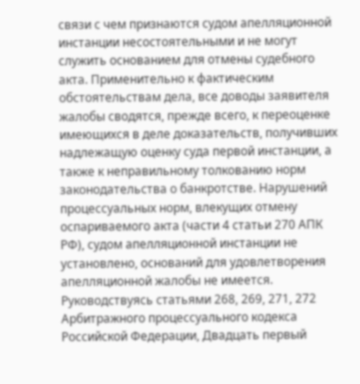связи с чем признаются судом апелляционной инстанции несостоятельными и не могут служить основанием для отмены судебного акта. Применительно к фактическим обстоятельствам дела, все доводы заявителя жалобы сводятся, прежде всего, к переоценке имеющихся в деле доказательств, получивших надлежащую оценку суда первой инстанции, а также к неправильному толкованию норм законодательства о банкротстве. Нарушений процессуальных норм, влекущих отмену оспариваемого акта (части 4 статьи 270 АПК РФ), судом апелляционной инстанции не установлено, оснований для удовлетворения апелляционной жалобы не имеется. Руководствуясь статьями 268, 269, 271, 272 Арбитражного процессуального кодекса Российской Федерации, Двадцать первый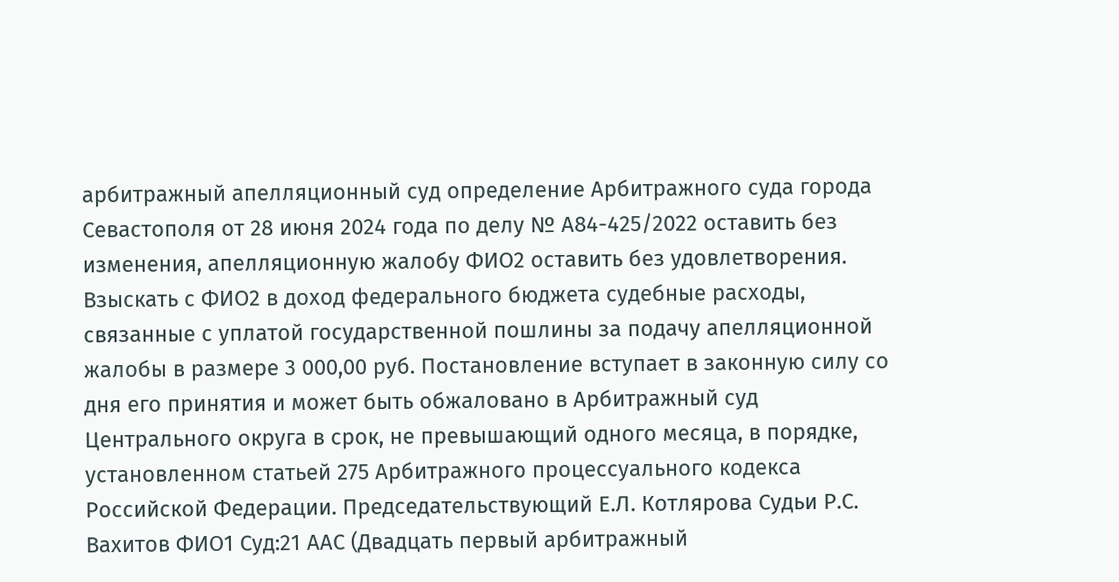арбитражный апелляционный суд определение Арбитражного суда города Севастополя от 28 июня 2024 года по делу № А84-425/2022 оставить без изменения, апелляционную жалобу ФИО2 оставить без удовлетворения. Взыскать с ФИО2 в доход федерального бюджета судебные расходы, связанные с уплатой государственной пошлины за подачу апелляционной жалобы в размере 3 000,00 руб. Постановление вступает в законную силу со дня его принятия и может быть обжаловано в Арбитражный суд Центрального округа в срок, не превышающий одного месяца, в порядке, установленном статьей 275 Арбитражного процессуального кодекса Российской Федерации. Председательствующий Е.Л. Котлярова Судьи Р.С. Вахитов ФИО1 Суд:21 ААС (Двадцать первый арбитражный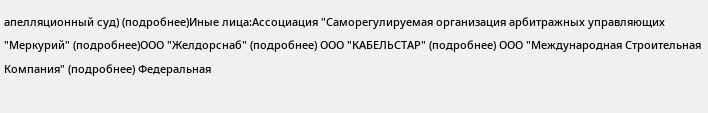апелляционный суд) (подробнее)Иные лица:Ассоциация "Саморегулируемая организация арбитражных управляющих "Меркурий" (подробнее)ООО "Желдорснаб" (подробнее) ООО "КАБЕЛЬСТАР" (подробнее) ООО "Международная Строительная Компания" (подробнее) Федеральная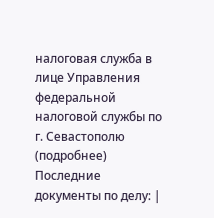налоговая служба в лице Управления федеральной налоговой службы по г. Севастополю (подробнее) Последние документы по делу: |